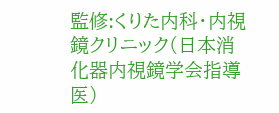監修:くりた内科・内視鏡クリニック(日本消化器内視鏡学会指導医)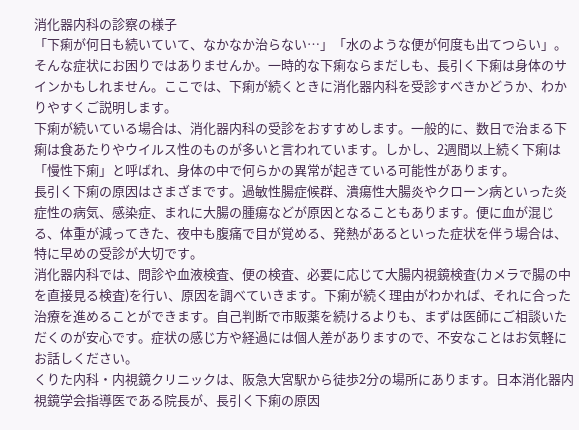消化器内科の診察の様子
「下痢が何日も続いていて、なかなか治らない…」「水のような便が何度も出てつらい」。そんな症状にお困りではありませんか。一時的な下痢ならまだしも、長引く下痢は身体のサインかもしれません。ここでは、下痢が続くときに消化器内科を受診すべきかどうか、わかりやすくご説明します。
下痢が続いている場合は、消化器内科の受診をおすすめします。一般的に、数日で治まる下痢は食あたりやウイルス性のものが多いと言われています。しかし、2週間以上続く下痢は「慢性下痢」と呼ばれ、身体の中で何らかの異常が起きている可能性があります。
長引く下痢の原因はさまざまです。過敏性腸症候群、潰瘍性大腸炎やクローン病といった炎症性の病気、感染症、まれに大腸の腫瘍などが原因となることもあります。便に血が混じる、体重が減ってきた、夜中も腹痛で目が覚める、発熱があるといった症状を伴う場合は、特に早めの受診が大切です。
消化器内科では、問診や血液検査、便の検査、必要に応じて大腸内視鏡検査(カメラで腸の中を直接見る検査)を行い、原因を調べていきます。下痢が続く理由がわかれば、それに合った治療を進めることができます。自己判断で市販薬を続けるよりも、まずは医師にご相談いただくのが安心です。症状の感じ方や経過には個人差がありますので、不安なことはお気軽にお話しください。
くりた内科・内視鏡クリニックは、阪急大宮駅から徒歩2分の場所にあります。日本消化器内視鏡学会指導医である院長が、長引く下痢の原因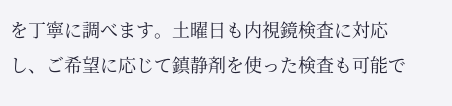を丁寧に調べます。土曜日も内視鏡検査に対応し、ご希望に応じて鎮静剤を使った検査も可能で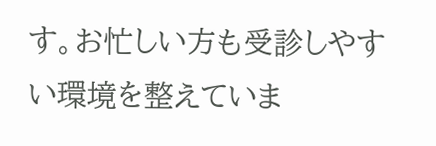す。お忙しい方も受診しやすい環境を整えていま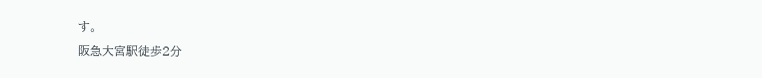す。
阪急大宮駅徒歩2分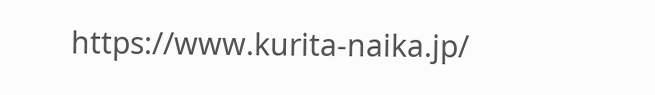https://www.kurita-naika.jp/